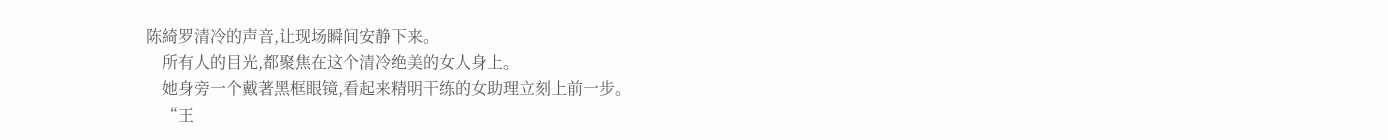陈綺罗清冷的声音,让现场瞬间安静下来。
    所有人的目光,都聚焦在这个清冷绝美的女人身上。
    她身旁一个戴著黑框眼镜,看起来精明干练的女助理立刻上前一步。
    “王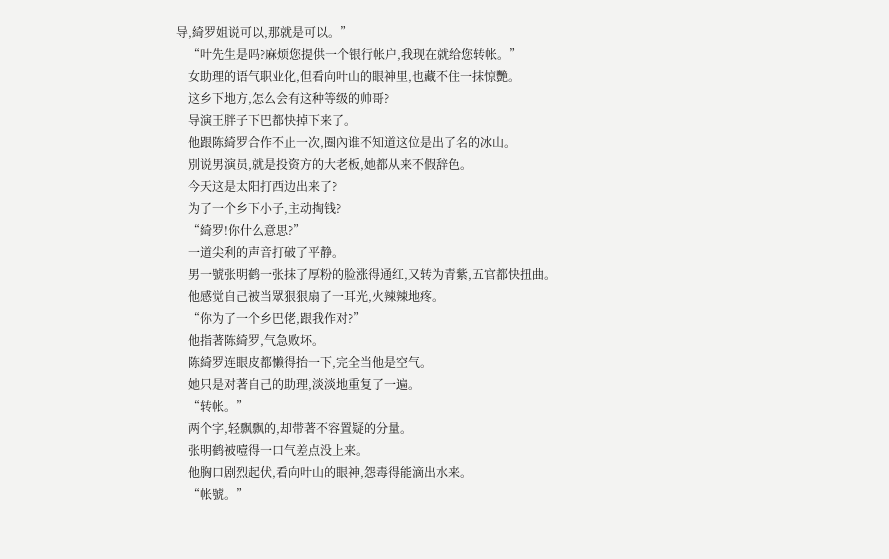导,綺罗姐说可以,那就是可以。”
    “叶先生是吗?麻烦您提供一个银行帐户,我现在就给您转帐。”
    女助理的语气职业化,但看向叶山的眼神里,也藏不住一抹惊艷。
    这乡下地方,怎么会有这种等级的帅哥?
    导演王胖子下巴都快掉下来了。
    他跟陈綺罗合作不止一次,圈內谁不知道这位是出了名的冰山。
    別说男演员,就是投资方的大老板,她都从来不假辞色。
    今天这是太阳打西边出来了?
    为了一个乡下小子,主动掏钱?
    “綺罗!你什么意思?”
    一道尖利的声音打破了平静。
    男一號张明鹤一张抹了厚粉的脸涨得通红,又转为青紫,五官都快扭曲。
    他感觉自己被当眾狠狠扇了一耳光,火辣辣地疼。
    “你为了一个乡巴佬,跟我作对?”
    他指著陈綺罗,气急败坏。
    陈綺罗连眼皮都懒得抬一下,完全当他是空气。
    她只是对著自己的助理,淡淡地重复了一遍。
    “转帐。”
    两个字,轻飘飘的,却带著不容置疑的分量。
    张明鹤被噎得一口气差点没上来。
    他胸口剧烈起伏,看向叶山的眼神,怨毒得能滴出水来。
    “帐號。”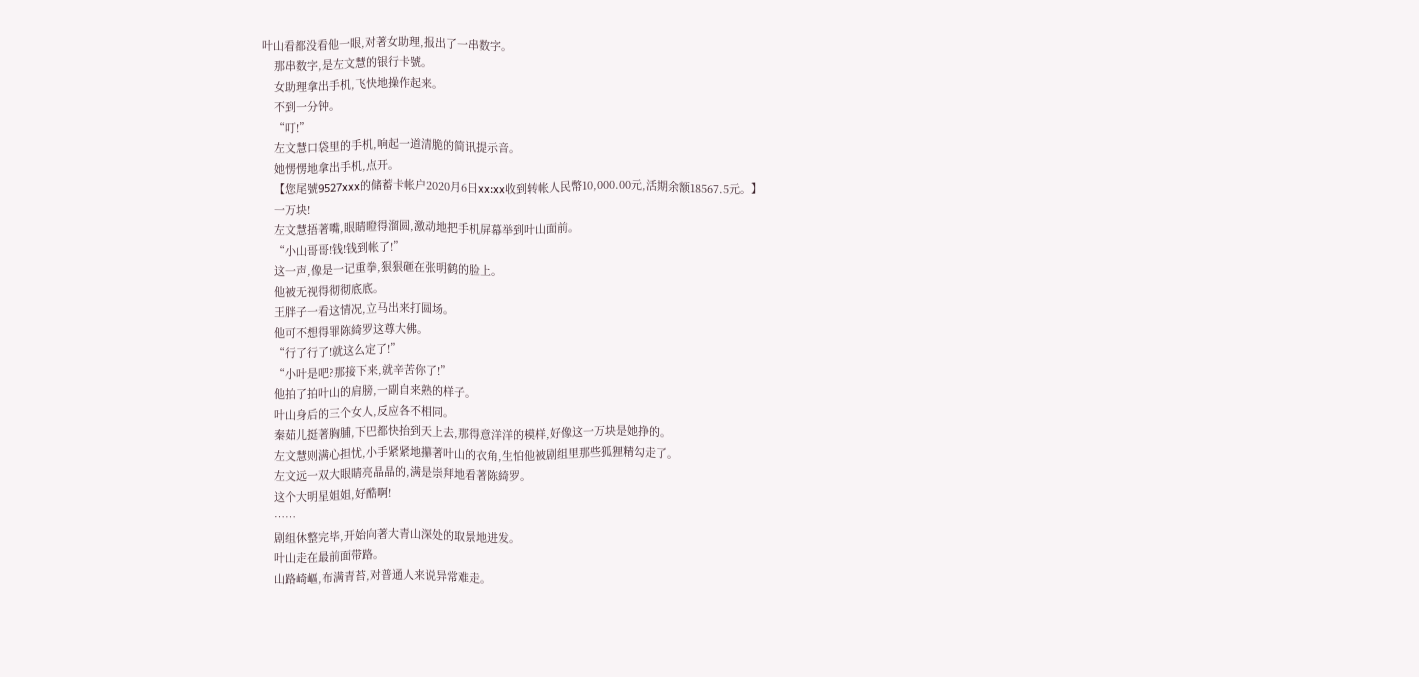叶山看都没看他一眼,对著女助理,报出了一串数字。
    那串数字,是左文慧的银行卡號。
    女助理拿出手机,飞快地操作起来。
    不到一分钟。
    “叮!”
    左文慧口袋里的手机,响起一道清脆的简讯提示音。
    她愣愣地拿出手机,点开。
    【您尾號9527xxx的储蓄卡帐户2020月6日xx:xx收到转帐人民幣10,000.00元,活期余额18567.5元。】
    一万块!
    左文慧捂著嘴,眼睛瞪得溜圆,激动地把手机屏幕举到叶山面前。
    “小山哥哥!钱!钱到帐了!”
    这一声,像是一记重拳,狠狠砸在张明鹤的脸上。
    他被无视得彻彻底底。
    王胖子一看这情况,立马出来打圆场。
    他可不想得罪陈綺罗这尊大佛。
    “行了行了!就这么定了!”
    “小叶是吧?那接下来,就辛苦你了!”
    他拍了拍叶山的肩膀,一副自来熟的样子。
    叶山身后的三个女人,反应各不相同。
    秦茹儿挺著胸脯,下巴都快抬到天上去,那得意洋洋的模样,好像这一万块是她挣的。
    左文慧则满心担忧,小手紧紧地攥著叶山的衣角,生怕他被剧组里那些狐狸精勾走了。
    左文远一双大眼睛亮晶晶的,满是崇拜地看著陈綺罗。
    这个大明星姐姐,好酷啊!
    ……
    剧组休整完毕,开始向著大青山深处的取景地进发。
    叶山走在最前面带路。
    山路崎嶇,布满青苔,对普通人来说异常难走。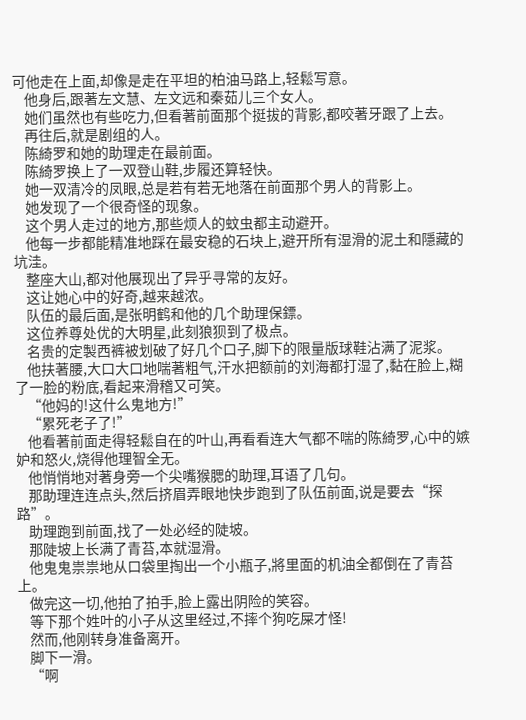可他走在上面,却像是走在平坦的柏油马路上,轻鬆写意。
    他身后,跟著左文慧、左文远和秦茹儿三个女人。
    她们虽然也有些吃力,但看著前面那个挺拔的背影,都咬著牙跟了上去。
    再往后,就是剧组的人。
    陈綺罗和她的助理走在最前面。
    陈綺罗换上了一双登山鞋,步履还算轻快。
    她一双清冷的凤眼,总是若有若无地落在前面那个男人的背影上。
    她发现了一个很奇怪的现象。
    这个男人走过的地方,那些烦人的蚊虫都主动避开。
    他每一步都能精准地踩在最安稳的石块上,避开所有湿滑的泥土和隱藏的坑洼。
    整座大山,都对他展现出了异乎寻常的友好。
    这让她心中的好奇,越来越浓。
    队伍的最后面,是张明鹤和他的几个助理保鏢。
    这位养尊处优的大明星,此刻狼狈到了极点。
    名贵的定製西裤被划破了好几个口子,脚下的限量版球鞋沾满了泥浆。
    他扶著腰,大口大口地喘著粗气,汗水把额前的刘海都打湿了,黏在脸上,糊了一脸的粉底,看起来滑稽又可笑。
    “他妈的!这什么鬼地方!”
    “累死老子了!”
    他看著前面走得轻鬆自在的叶山,再看看连大气都不喘的陈綺罗,心中的嫉妒和怒火,烧得他理智全无。
    他悄悄地对著身旁一个尖嘴猴腮的助理,耳语了几句。
    那助理连连点头,然后挤眉弄眼地快步跑到了队伍前面,说是要去“探路”。
    助理跑到前面,找了一处必经的陡坡。
    那陡坡上长满了青苔,本就湿滑。
    他鬼鬼祟祟地从口袋里掏出一个小瓶子,將里面的机油全都倒在了青苔上。
    做完这一切,他拍了拍手,脸上露出阴险的笑容。
    等下那个姓叶的小子从这里经过,不摔个狗吃屎才怪!
    然而,他刚转身准备离开。
    脚下一滑。
    “啊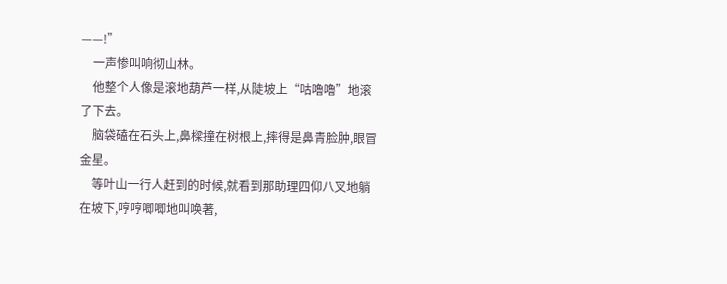——!”
    一声惨叫响彻山林。
    他整个人像是滚地葫芦一样,从陡坡上“咕嚕嚕”地滚了下去。
    脑袋磕在石头上,鼻樑撞在树根上,摔得是鼻青脸肿,眼冒金星。
    等叶山一行人赶到的时候,就看到那助理四仰八叉地躺在坡下,哼哼唧唧地叫唤著,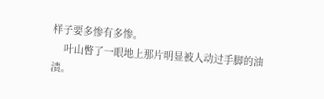样子要多惨有多惨。
    叶山瞥了一眼地上那片明显被人动过手脚的油渍。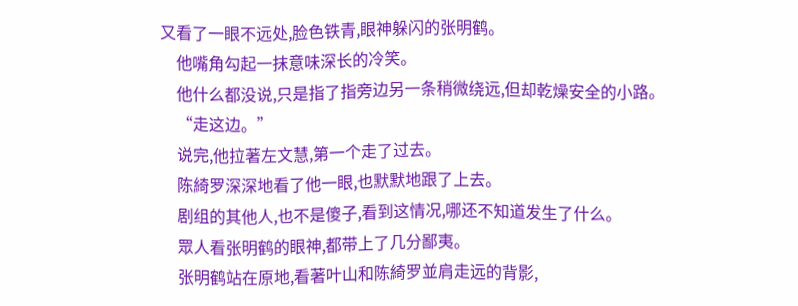又看了一眼不远处,脸色铁青,眼神躲闪的张明鹤。
    他嘴角勾起一抹意味深长的冷笑。
    他什么都没说,只是指了指旁边另一条稍微绕远,但却乾燥安全的小路。
    “走这边。”
    说完,他拉著左文慧,第一个走了过去。
    陈綺罗深深地看了他一眼,也默默地跟了上去。
    剧组的其他人,也不是傻子,看到这情况,哪还不知道发生了什么。
    眾人看张明鹤的眼神,都带上了几分鄙夷。
    张明鹤站在原地,看著叶山和陈綺罗並肩走远的背影,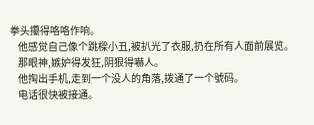拳头攥得咯咯作响。
    他感觉自己像个跳樑小丑,被扒光了衣服,扔在所有人面前展览。
    那眼神,嫉妒得发狂,阴狠得嚇人。
    他掏出手机,走到一个没人的角落,拨通了一个號码。
    电话很快被接通。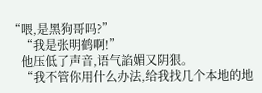“喂,是黑狗哥吗?”
    “我是张明鹤啊!”
    他压低了声音,语气諂媚又阴狠。
    “我不管你用什么办法,给我找几个本地的地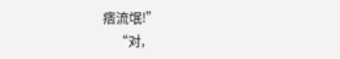痞流氓!”
    “对,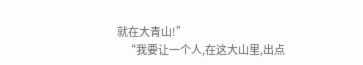就在大青山!”
    “我要让一个人,在这大山里,出点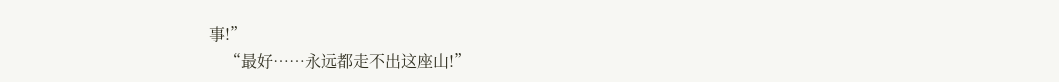事!”
    “最好……永远都走不出这座山!”